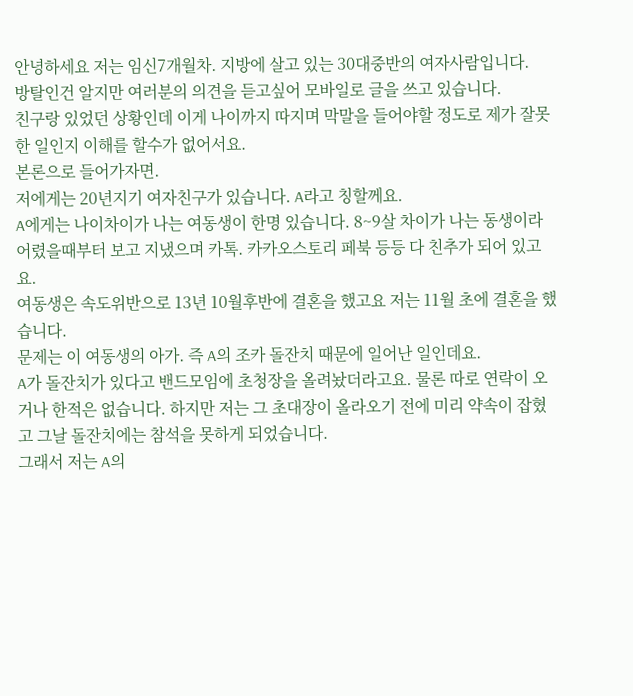안녕하세요 저는 임신7개월차. 지방에 살고 있는 30대중반의 여자사람입니다.
방탈인건 알지만 여러분의 의견을 듣고싶어 모바일로 글을 쓰고 있습니다.
친구랑 있었던 상황인데 이게 나이까지 따지며 막말을 들어야할 정도로 제가 잘못한 일인지 이해를 할수가 없어서요.
본론으로 들어가자면.
저에게는 20년지기 여자친구가 있습니다. A라고 칭할께요.
A에게는 나이차이가 나는 여동생이 한명 있습니다. 8~9살 차이가 나는 동생이라 어렸을때부터 보고 지냈으며 카톡. 카카오스토리 페북 등등 다 친추가 되어 있고요.
여동생은 속도위반으로 13년 10월후반에 결혼을 했고요 저는 11월 초에 결혼을 했습니다.
문제는 이 여동생의 아가. 즉 A의 조카 돌잔치 때문에 일어난 일인데요.
A가 돌잔치가 있다고 밴드모임에 초청장을 올려놨더라고요. 물론 따로 연락이 오거나 한적은 없습니다. 하지만 저는 그 초대장이 올라오기 전에 미리 약속이 잡혔고 그날 돌잔치에는 참석을 못하게 되었습니다.
그래서 저는 A의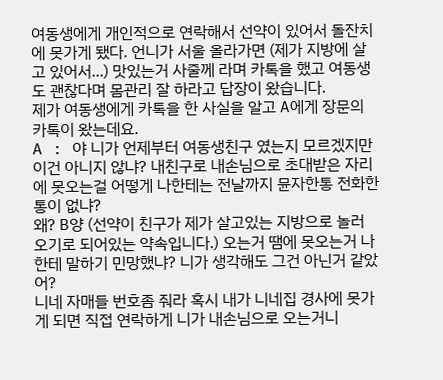여동생에게 개인적으로 연락해서 선약이 있어서 돌잔치에 못가게 됐다. 언니가 서울 올라가면 (제가 지방에 살고 있어서...) 맛있는거 사줄께 라며 카톡을 했고 여동생도 괜찮다며 몸관리 잘 하라고 답장이 왔습니다.
제가 여동생에게 카톡을 한 사실을 알고 A에게 장문의 카톡이 왔는데요.
A : 야 니가 언제부터 여동생친구 였는지 모르겠지만 이건 아니지 않냐? 내친구로 내손님으로 초대받은 자리에 못오는걸 어떻게 나한테는 전날까지 뮨자한통 전화한통이 없냐?
왜? B양 (선약이 친구가 제가 살고있는 지방으로 놀러 오기로 되어있는 약속입니다.) 오는거 땜에 못오는거 나한테 말하기 민망했냐? 니가 생각해도 그건 아닌거 같았어?
니네 자매들 번호좀 줘라 혹시 내가 니네집 경사에 못가게 되면 직접 연락하게 니가 내손님으로 오는거니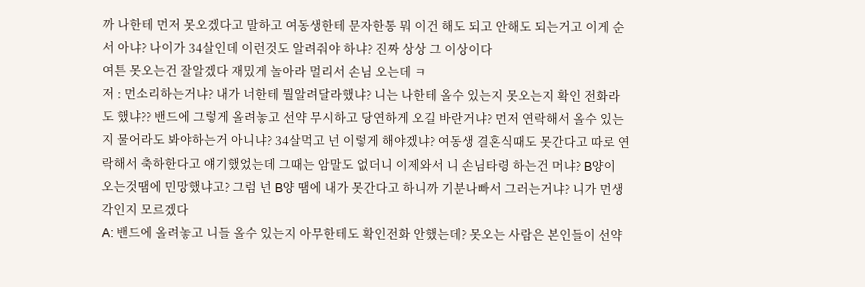까 나한테 먼저 못오겠다고 말하고 여동생한테 문자한통 뭐 이건 해도 되고 안해도 되는거고 이게 순서 아냐? 나이가 34살인데 이런것도 알려줘야 하냐? 진짜 상상 그 이상이다
여튼 못오는건 잘알겠다 재밌게 놀아라 멀리서 손님 오는데 ㅋ
저 : 먼소리하는거냐? 내가 너한테 뭘알려달라했냐? 니는 나한테 올수 있는지 못오는지 확인 전화라도 했냐?? 밴드에 그렇게 올려놓고 선약 무시하고 당연하게 오길 바란거냐? 먼저 연락해서 올수 있는지 물어라도 봐야하는거 아니냐? 34살먹고 넌 이렇게 해야겠냐? 여동생 결혼식때도 못간다고 따로 연락해서 축하한다고 얘기했었는데 그때는 암말도 없더니 이제와서 니 손님타령 하는건 머냐? B양이 오는것땜에 민망했냐고? 그럼 넌 B양 땜에 내가 못간다고 하니까 기분나빠서 그러는거냐? 니가 먼생각인지 모르겠다
A: 밴드에 올려놓고 니들 올수 있는지 아무한테도 확인전화 안했는데? 못오는 사람은 본인들이 선약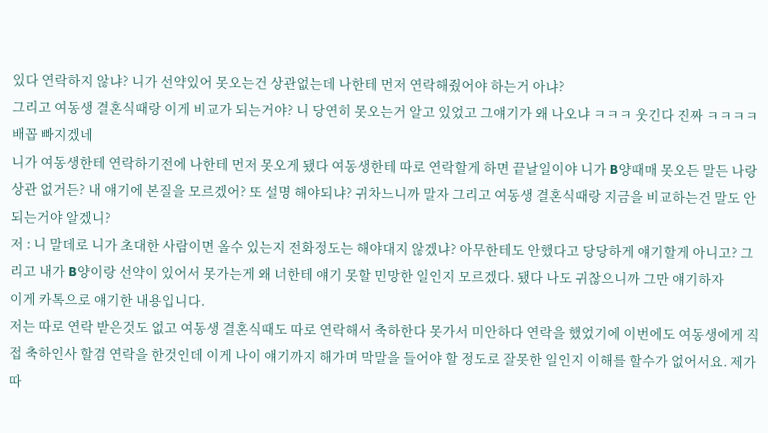있다 연락하지 않냐? 니가 선약있어 못오는건 상관없는데 나한테 먼저 연락해줬어야 하는거 아냐?
그리고 여동생 결혼식때랑 이게 비교가 되는거야? 니 당연히 못오는거 알고 있었고 그얘기가 왜 나오냐 ㅋㅋㅋ 웃긴다 진짜 ㅋㅋㅋㅋ 배꼽 빠지겠네
니가 여동생한테 연락하기전에 나한테 먼저 못오게 됐다 여동생한테 따로 연락할게 하면 끝날일이야 니가 B양때매 못오든 말든 나랑 상관 없거든? 내 얘기에 본질을 모르겠어? 또 설명 해야되냐? 귀차느니까 말자 그리고 여동생 결혼식때랑 지금을 비교하는건 말도 안되는거야 알겠니?
저 : 니 말데로 니가 초대한 사람이면 올수 있는지 전화정도는 해야대지 않겠냐? 아무한테도 안했다고 당당하게 얘기할게 아니고? 그리고 내가 B양이랑 선약이 있어서 못가는게 왜 너한테 얘기 못할 민망한 일인지 모르겠다. 됐다 나도 귀찮으니까 그만 얘기하자
이게 카톡으로 얘기한 내용입니다.
저는 따로 연락 받은것도 없고 여동생 결혼식때도 따로 연락해서 축하한다 못가서 미안하다 연락을 했었기에 이번에도 여동생에게 직접 축하인사 할겸 연락을 한것인데 이게 나이 얘기까지 해가며 막말을 들어야 할 정도로 잘못한 일인지 이해를 할수가 없어서요. 제가 따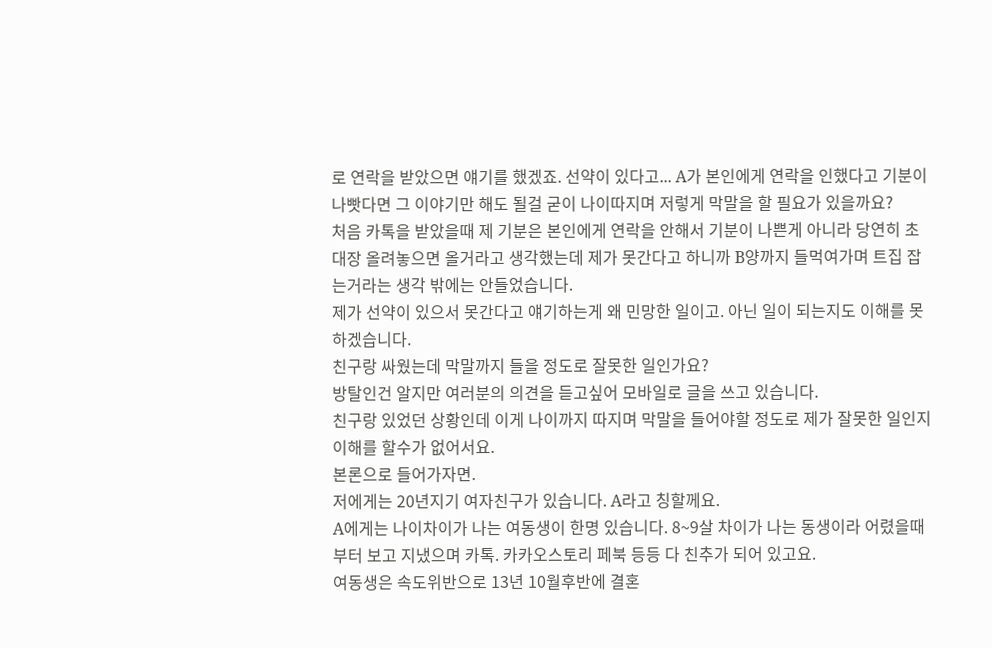로 연락을 받았으면 얘기를 했겠죠. 선약이 있다고... A가 본인에게 연락을 인했다고 기분이 나빳다면 그 이야기만 해도 될걸 굳이 나이따지며 저렇게 막말을 할 필요가 있을까요?
처음 카톡을 받았을때 제 기분은 본인에게 연락을 안해서 기분이 나쁜게 아니라 당연히 초대장 올려놓으면 올거라고 생각했는데 제가 못간다고 하니까 B양까지 들먹여가며 트집 잡는거라는 생각 밖에는 안들었습니다.
제가 선약이 있으서 못간다고 얘기하는게 왜 민망한 일이고. 아닌 일이 되는지도 이해를 못하겠습니다.
친구랑 싸웠는데 막말까지 들을 정도로 잘못한 일인가요?
방탈인건 알지만 여러분의 의견을 듣고싶어 모바일로 글을 쓰고 있습니다.
친구랑 있었던 상황인데 이게 나이까지 따지며 막말을 들어야할 정도로 제가 잘못한 일인지 이해를 할수가 없어서요.
본론으로 들어가자면.
저에게는 20년지기 여자친구가 있습니다. A라고 칭할께요.
A에게는 나이차이가 나는 여동생이 한명 있습니다. 8~9살 차이가 나는 동생이라 어렸을때부터 보고 지냈으며 카톡. 카카오스토리 페북 등등 다 친추가 되어 있고요.
여동생은 속도위반으로 13년 10월후반에 결혼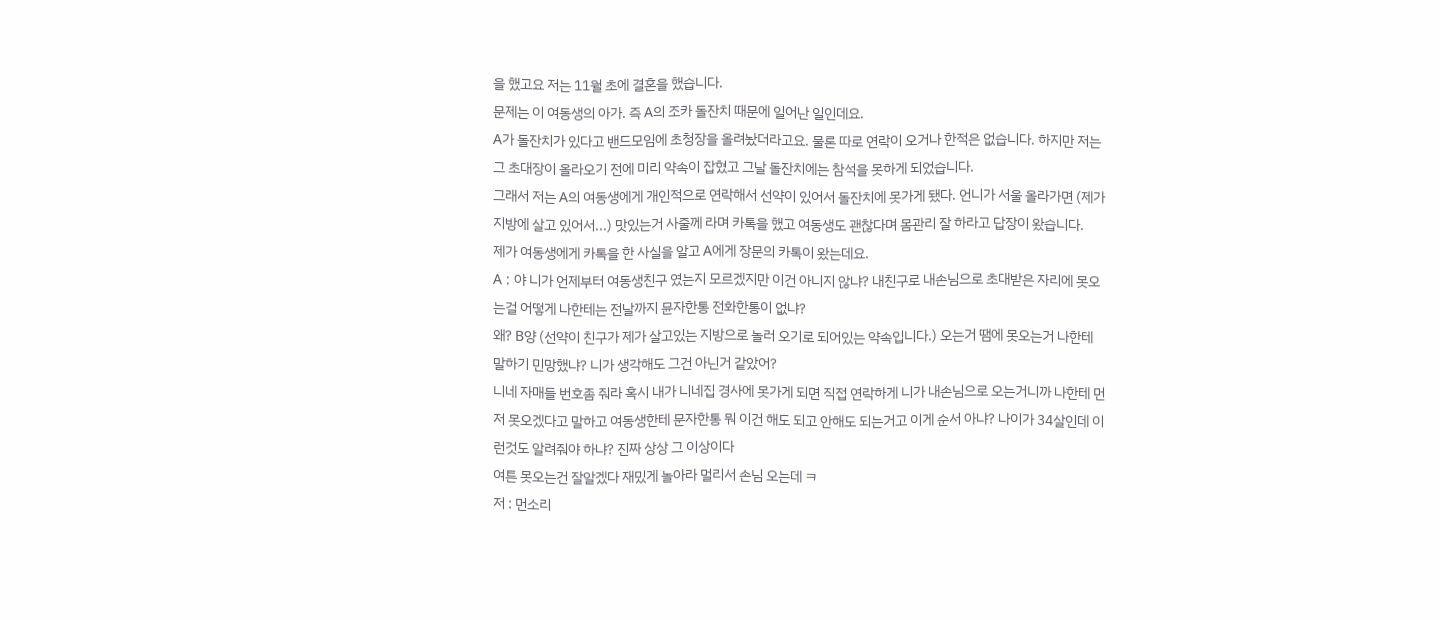을 했고요 저는 11월 초에 결혼을 했습니다.
문제는 이 여동생의 아가. 즉 A의 조카 돌잔치 때문에 일어난 일인데요.
A가 돌잔치가 있다고 밴드모임에 초청장을 올려놨더라고요. 물론 따로 연락이 오거나 한적은 없습니다. 하지만 저는 그 초대장이 올라오기 전에 미리 약속이 잡혔고 그날 돌잔치에는 참석을 못하게 되었습니다.
그래서 저는 A의 여동생에게 개인적으로 연락해서 선약이 있어서 돌잔치에 못가게 됐다. 언니가 서울 올라가면 (제가 지방에 살고 있어서...) 맛있는거 사줄께 라며 카톡을 했고 여동생도 괜찮다며 몸관리 잘 하라고 답장이 왔습니다.
제가 여동생에게 카톡을 한 사실을 알고 A에게 장문의 카톡이 왔는데요.
A : 야 니가 언제부터 여동생친구 였는지 모르겠지만 이건 아니지 않냐? 내친구로 내손님으로 초대받은 자리에 못오는걸 어떻게 나한테는 전날까지 뮨자한통 전화한통이 없냐?
왜? B양 (선약이 친구가 제가 살고있는 지방으로 놀러 오기로 되어있는 약속입니다.) 오는거 땜에 못오는거 나한테 말하기 민망했냐? 니가 생각해도 그건 아닌거 같았어?
니네 자매들 번호좀 줘라 혹시 내가 니네집 경사에 못가게 되면 직접 연락하게 니가 내손님으로 오는거니까 나한테 먼저 못오겠다고 말하고 여동생한테 문자한통 뭐 이건 해도 되고 안해도 되는거고 이게 순서 아냐? 나이가 34살인데 이런것도 알려줘야 하냐? 진짜 상상 그 이상이다
여튼 못오는건 잘알겠다 재밌게 놀아라 멀리서 손님 오는데 ㅋ
저 : 먼소리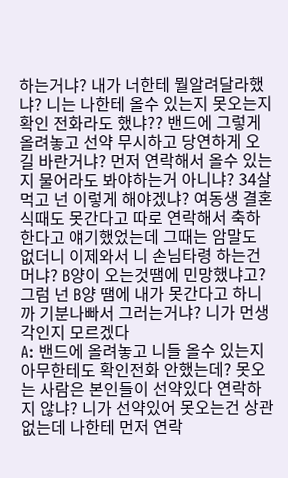하는거냐? 내가 너한테 뭘알려달라했냐? 니는 나한테 올수 있는지 못오는지 확인 전화라도 했냐?? 밴드에 그렇게 올려놓고 선약 무시하고 당연하게 오길 바란거냐? 먼저 연락해서 올수 있는지 물어라도 봐야하는거 아니냐? 34살먹고 넌 이렇게 해야겠냐? 여동생 결혼식때도 못간다고 따로 연락해서 축하한다고 얘기했었는데 그때는 암말도 없더니 이제와서 니 손님타령 하는건 머냐? B양이 오는것땜에 민망했냐고? 그럼 넌 B양 땜에 내가 못간다고 하니까 기분나빠서 그러는거냐? 니가 먼생각인지 모르겠다
A: 밴드에 올려놓고 니들 올수 있는지 아무한테도 확인전화 안했는데? 못오는 사람은 본인들이 선약있다 연락하지 않냐? 니가 선약있어 못오는건 상관없는데 나한테 먼저 연락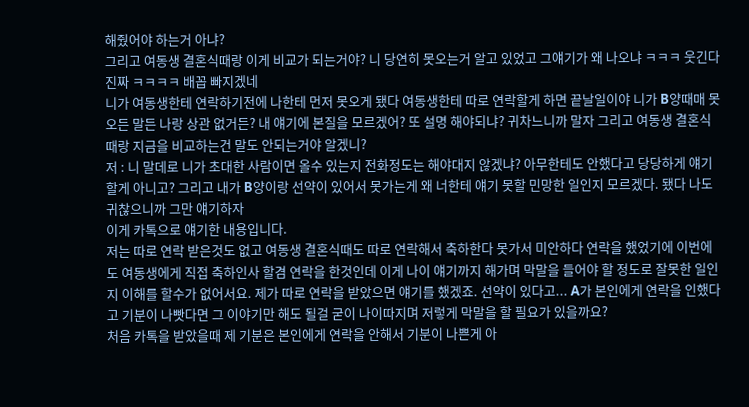해줬어야 하는거 아냐?
그리고 여동생 결혼식때랑 이게 비교가 되는거야? 니 당연히 못오는거 알고 있었고 그얘기가 왜 나오냐 ㅋㅋㅋ 웃긴다 진짜 ㅋㅋㅋㅋ 배꼽 빠지겠네
니가 여동생한테 연락하기전에 나한테 먼저 못오게 됐다 여동생한테 따로 연락할게 하면 끝날일이야 니가 B양때매 못오든 말든 나랑 상관 없거든? 내 얘기에 본질을 모르겠어? 또 설명 해야되냐? 귀차느니까 말자 그리고 여동생 결혼식때랑 지금을 비교하는건 말도 안되는거야 알겠니?
저 : 니 말데로 니가 초대한 사람이면 올수 있는지 전화정도는 해야대지 않겠냐? 아무한테도 안했다고 당당하게 얘기할게 아니고? 그리고 내가 B양이랑 선약이 있어서 못가는게 왜 너한테 얘기 못할 민망한 일인지 모르겠다. 됐다 나도 귀찮으니까 그만 얘기하자
이게 카톡으로 얘기한 내용입니다.
저는 따로 연락 받은것도 없고 여동생 결혼식때도 따로 연락해서 축하한다 못가서 미안하다 연락을 했었기에 이번에도 여동생에게 직접 축하인사 할겸 연락을 한것인데 이게 나이 얘기까지 해가며 막말을 들어야 할 정도로 잘못한 일인지 이해를 할수가 없어서요. 제가 따로 연락을 받았으면 얘기를 했겠죠. 선약이 있다고... A가 본인에게 연락을 인했다고 기분이 나빳다면 그 이야기만 해도 될걸 굳이 나이따지며 저렇게 막말을 할 필요가 있을까요?
처음 카톡을 받았을때 제 기분은 본인에게 연락을 안해서 기분이 나쁜게 아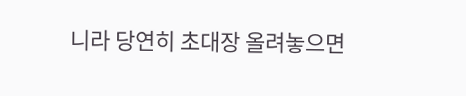니라 당연히 초대장 올려놓으면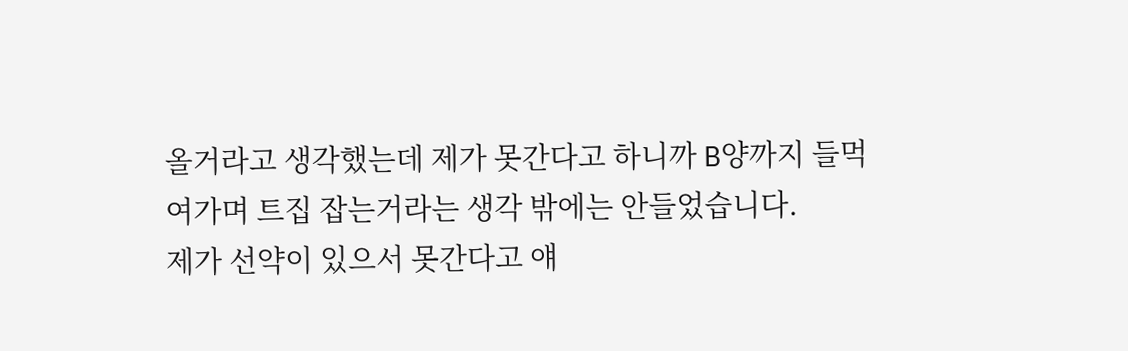올거라고 생각했는데 제가 못간다고 하니까 B양까지 들먹여가며 트집 잡는거라는 생각 밖에는 안들었습니다.
제가 선약이 있으서 못간다고 얘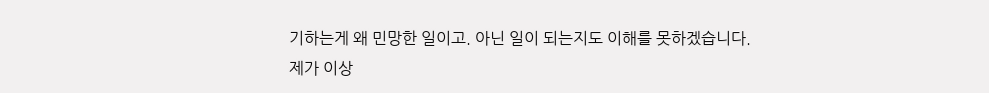기하는게 왜 민망한 일이고. 아닌 일이 되는지도 이해를 못하겠습니다.
제가 이상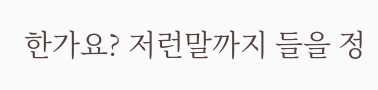한가요? 저런말까지 들을 정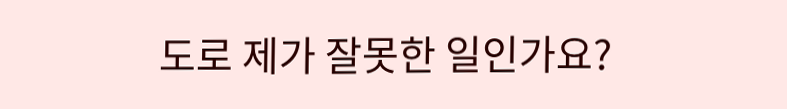도로 제가 잘못한 일인가요?